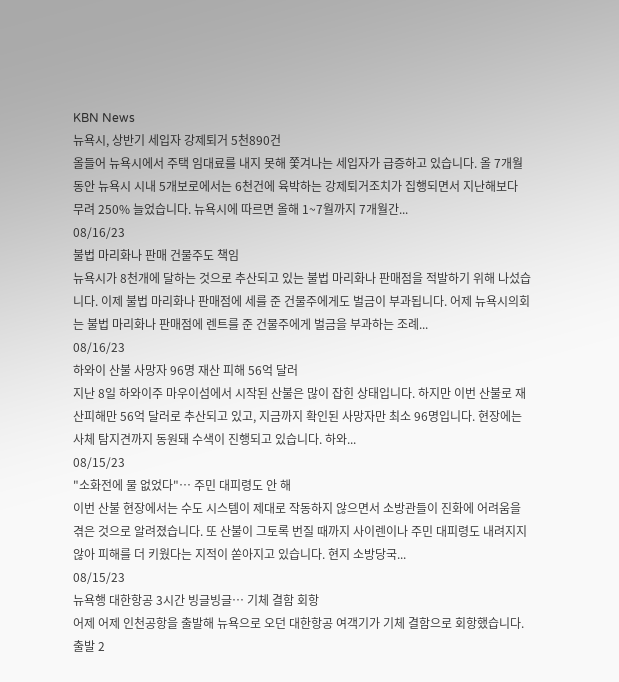KBN News
뉴욕시, 상반기 세입자 강제퇴거 5천890건
올들어 뉴욕시에서 주택 임대료를 내지 못해 쫓겨나는 세입자가 급증하고 있습니다. 올 7개월 동안 뉴욕시 시내 5개보로에서는 6천건에 육박하는 강제퇴거조치가 집행되면서 지난해보다 무려 250% 늘었습니다. 뉴욕시에 따르면 올해 1~7월까지 7개월간...
08/16/23
불법 마리화나 판매 건물주도 책임
뉴욕시가 8천개에 달하는 것으로 추산되고 있는 불법 마리화나 판매점을 적발하기 위해 나섰습니다. 이제 불법 마리화나 판매점에 세를 준 건물주에게도 벌금이 부과됩니다. 어제 뉴욕시의회는 불법 마리화나 판매점에 렌트를 준 건물주에게 벌금을 부과하는 조례...
08/16/23
하와이 산불 사망자 96명 재산 피해 56억 달러
지난 8일 하와이주 마우이섬에서 시작된 산불은 많이 잡힌 상태입니다. 하지만 이번 산불로 재산피해만 56억 달러로 추산되고 있고, 지금까지 확인된 사망자만 최소 96명입니다. 현장에는 사체 탐지견까지 동원돼 수색이 진행되고 있습니다. 하와...
08/15/23
"소화전에 물 없었다"… 주민 대피령도 안 해
이번 산불 현장에서는 수도 시스템이 제대로 작동하지 않으면서 소방관들이 진화에 어려움을 겪은 것으로 알려졌습니다. 또 산불이 그토록 번질 때까지 사이렌이나 주민 대피령도 내려지지 않아 피해를 더 키웠다는 지적이 쏟아지고 있습니다. 현지 소방당국...
08/15/23
뉴욕행 대한항공 3시간 빙글빙글… 기체 결함 회항
어제 어제 인천공항을 출발해 뉴욕으로 오던 대한항공 여객기가 기체 결함으로 회항했습니다. 출발 2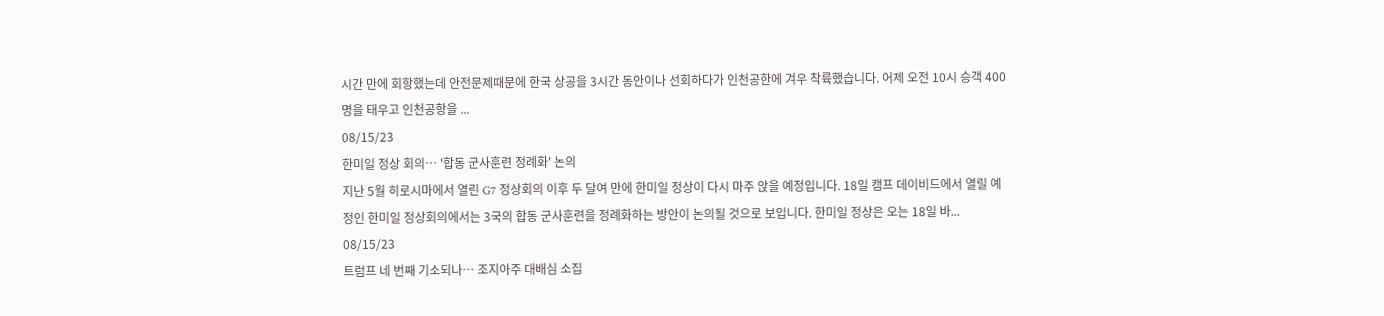시간 만에 회항했는데 안전문제때문에 한국 상공을 3시간 동안이나 선회하다가 인천공한에 겨우 착륙했습니다. 어제 오전 10시 승객 400명을 태우고 인천공항을 ...
08/15/23
한미일 정상 회의… '합동 군사훈련 정례화' 논의
지난 5월 히로시마에서 열린 G7 정상회의 이후 두 달여 만에 한미일 정상이 다시 마주 앉을 예정입니다. 18일 캠프 데이비드에서 열릴 예정인 한미일 정상회의에서는 3국의 합동 군사훈련을 정례화하는 방안이 논의될 것으로 보입니다. 한미일 정상은 오는 18일 바...
08/15/23
트럼프 네 번째 기소되나… 조지아주 대배심 소집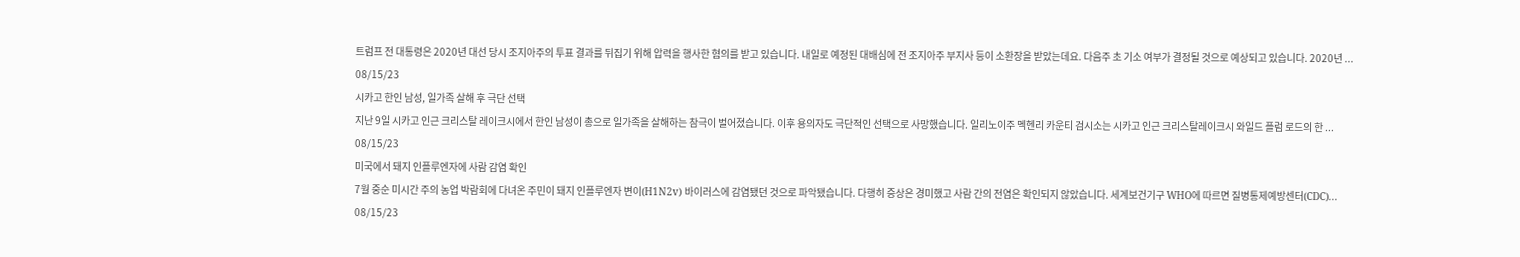트럼프 전 대통령은 2020년 대선 당시 조지아주의 투표 결과를 뒤집기 위해 압력을 행사한 혐의를 받고 있습니다. 내일로 예정된 대배심에 전 조지아주 부지사 등이 소환장을 받았는데요. 다음주 초 기소 여부가 결정될 것으로 예상되고 있습니다. 2020년 ...
08/15/23
시카고 한인 남성, 일가족 살해 후 극단 선택
지난 9일 시카고 인근 크리스탈 레이크시에서 한인 남성이 총으로 일가족을 살해하는 참극이 벌어졌습니다. 이후 용의자도 극단적인 선택으로 사망했습니다. 일리노이주 멕헨리 카운티 검시소는 시카고 인근 크리스탈레이크시 와일드 플럼 로드의 한 ...
08/15/23
미국에서 돼지 인플루엔자에 사람 감염 확인
7월 중순 미시간 주의 농업 박람회에 다녀온 주민이 돼지 인플루엔자 변이(H1N2v) 바이러스에 감염됐던 것으로 파악됐습니다. 다행히 증상은 경미했고 사람 간의 전염은 확인되지 않았습니다. 세계보건기구 WHO에 따르면 질병통제예방센터(CDC)...
08/15/23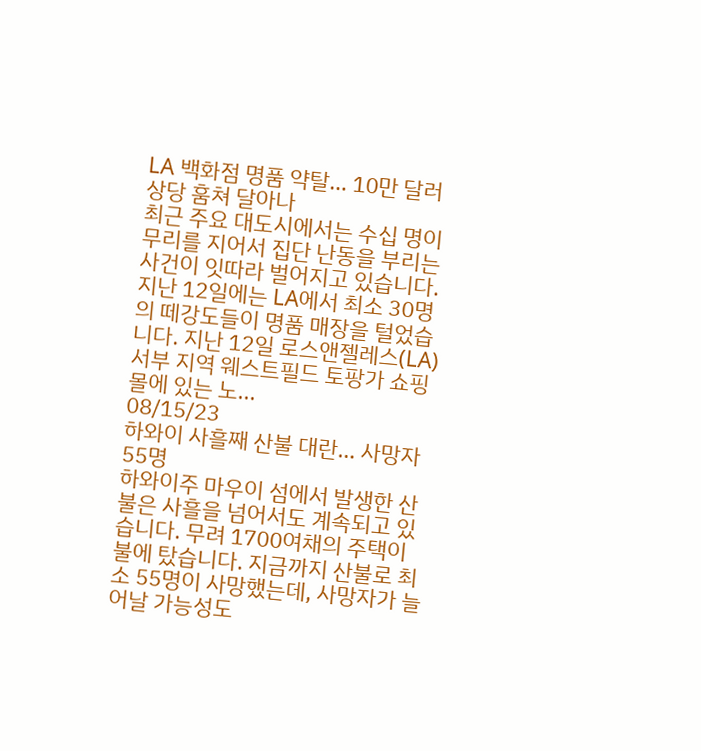LA 백화점 명품 약탈… 10만 달러 상당 훔쳐 달아나
최근 주요 대도시에서는 수십 명이 무리를 지어서 집단 난동을 부리는 사건이 잇따라 벌어지고 있습니다. 지난 12일에는 LA에서 최소 30명의 떼강도들이 명품 매장을 털었습니다. 지난 12일 로스앤젤레스(LA) 서부 지역 웨스트필드 토팡가 쇼핑몰에 있는 노...
08/15/23
하와이 사흘째 산불 대란… 사망자 55명
하와이주 마우이 섬에서 발생한 산불은 사흘을 넘어서도 계속되고 있습니다. 무려 1700여채의 주택이 불에 탔습니다. 지금까지 산불로 최소 55명이 사망했는데, 사망자가 늘어날 가능성도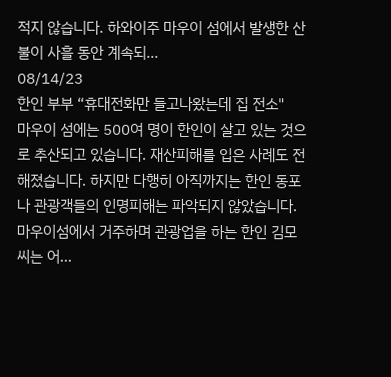적지 않습니다. 하와이주 마우이 섬에서 발생한 산불이 사흘 동안 계속되...
08/14/23
한인 부부 “휴대전화만 들고나왔는데 집 전소"
마우이 섬에는 500여 명이 한인이 살고 있는 것으로 추산되고 있습니다. 재산피해를 입은 사례도 전해졌습니다. 하지만 다행히 아직까지는 한인 동포나 관광객들의 인명피해는 파악되지 않았습니다. 마우이섬에서 거주하며 관광업을 하는 한인 김모 씨는 어...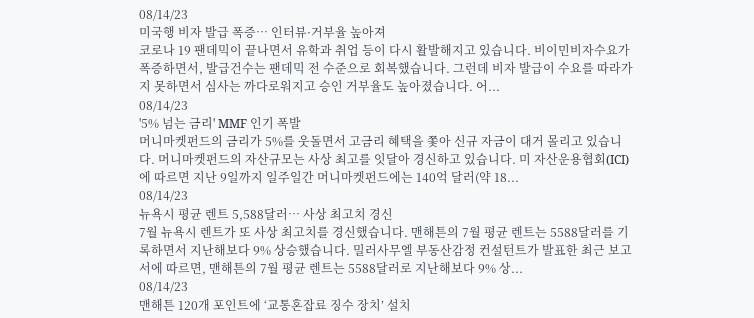08/14/23
미국행 비자 발급 폭증… 인터뷰·거부율 높아져
코로나 19 팬데믹이 끝나면서 유학과 취업 등이 다시 활발해지고 있습니다. 비이민비자수요가 폭증하면서, 발급건수는 팬데믹 전 수준으로 회복했습니다. 그런데 비자 발급이 수요를 따라가지 못하면서 심사는 까다로워지고 승인 거부율도 높아졌습니다. 어...
08/14/23
'5% 넘는 금리' MMF 인기 폭발
머니마켓펀드의 금리가 5%를 웃돌면서 고금리 혜택을 쫓아 신규 자금이 대거 몰리고 있습니다. 머니마켓펀드의 자산규모는 사상 최고를 잇달아 경신하고 있습니다. 미 자산운용협회(ICI)에 따르면 지난 9일까지 일주일간 머니마켓펀드에는 140억 달러(약 18...
08/14/23
뉴욕시 평균 렌트 5,588달러… 사상 최고치 경신
7월 뉴욕시 렌트가 또 사상 최고치를 경신했습니다. 맨해튼의 7월 평균 렌트는 5588달러를 기록하면서 지난해보다 9% 상승했습니다. 밀러사무엘 부동산감정 컨설턴트가 발표한 최근 보고서에 따르면, 맨해튼의 7월 평균 렌트는 5588달러로 지난해보다 9% 상...
08/14/23
맨해튼 120개 포인트에 ‘교통혼잡료 징수 장치’ 설치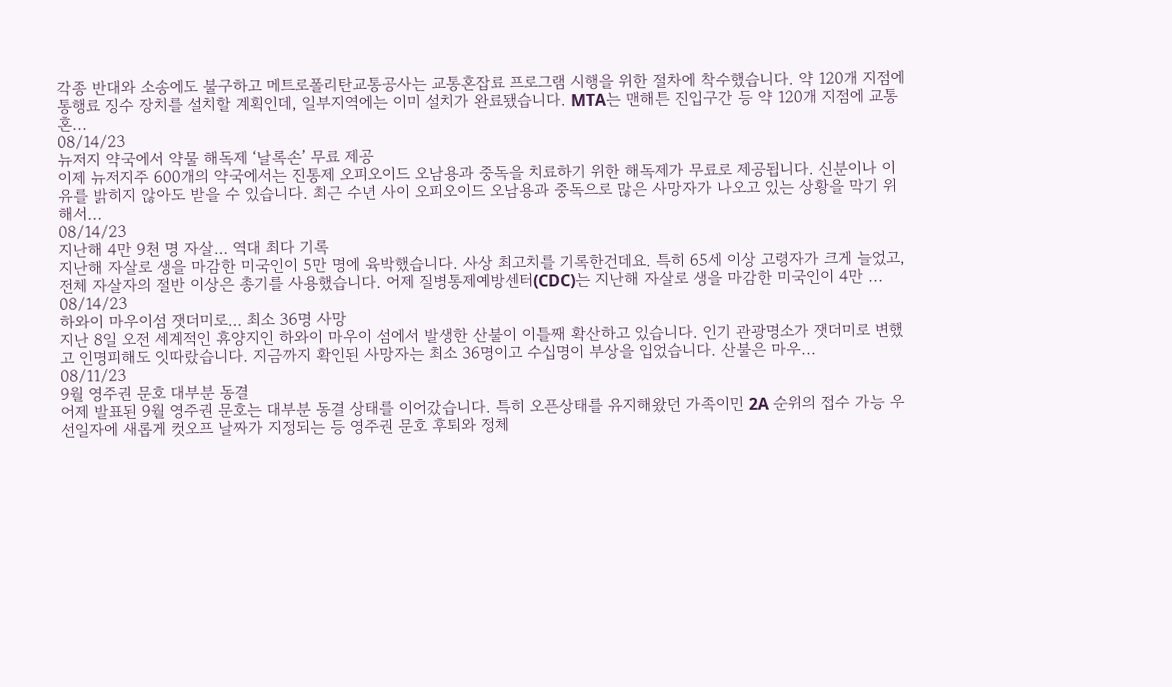각종 반대와 소송에도 불구하고 메트로폴리탄교통공사는 교통혼잡료 프로그램 시행을 위한 절차에 착수했습니다. 약 120개 지점에 통행료 징수 장치를 설치할 계획인데, 일부지역에는 이미 설치가 완료됐습니다. MTA는 맨해튼 진입구간 등 약 120개 지점에 교통혼...
08/14/23
뉴저지 약국에서 약물 해독제 ‘날록손’ 무료 제공
이제 뉴저지주 600개의 약국에서는 진통제 오피오이드 오남용과 중독을 치료하기 위한 해독제가 무료로 제공됩니다. 신분이나 이유를 밝히지 않아도 받을 수 있습니다. 최근 수년 사이 오피오이드 오남용과 중독으로 많은 사망자가 나오고 있는 상황을 막기 위해서...
08/14/23
지난해 4만 9천 명 자살… 역대 최다 기록
지난해 자살로 생을 마감한 미국인이 5만 명에 육박했습니다. 사상 최고치를 기록한건데요. 특히 65세 이상 고령자가 크게 늘었고, 전체 자살자의 절반 이상은 총기를 사용했습니다. 어제 질병통제예방센터(CDC)는 지난해 자살로 생을 마감한 미국인이 4만 ...
08/14/23
하와이 마우이섬 잿더미로… 최소 36명 사망
지난 8일 오전 세계적인 휴양지인 하와이 마우이 섬에서 발생한 산불이 이틀째 확산하고 있습니다. 인기 관광명소가 잿더미로 변했고 인명피해도 잇따랐습니다. 지금까지 확인된 사망자는 최소 36명이고 수십명이 부상을 입었습니다. 산불은 마우...
08/11/23
9월 영주권 문호 대부분 동결
어제 발표된 9월 영주권 문호는 대부분 동결 상태를 이어갔습니다. 특히 오픈상태를 유지해왔던 가족이민 2A 순위의 접수 가능 우선일자에 새롭게 컷오프 날짜가 지정되는 등 영주권 문호 후퇴와 정체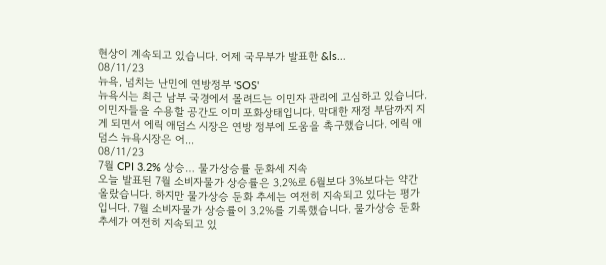현상이 계속되고 있습니다. 어제 국무부가 발표한 &ls...
08/11/23
뉴욕, 넘치는 난민에 연방정부 'SOS'
뉴욕시는 최근 남부 국경에서 몰려드는 이민자 관리에 고심하고 있습니다. 이민자들을 수용할 공간도 이미 포화상태입니다. 막대한 재정 부담까지 지게 되면서 에릭 애덤스 시장은 연방 정부에 도움을 촉구했습니다. 에릭 애덤스 뉴욕시장은 어...
08/11/23
7월 CPI 3.2% 상승… 물가상승률 둔화세 지속
오늘 발표된 7월 소비자물가 상승률은 3.2%로 6월보다 3%보다는 약간 올랐습니다. 하지만 물가상승 둔화 추세는 여전히 지속되고 있다는 평가입니다. 7월 소비자물가 상승률이 3.2%를 기록했습니다. 물가상승 둔화 추세가 여전히 지속되고 있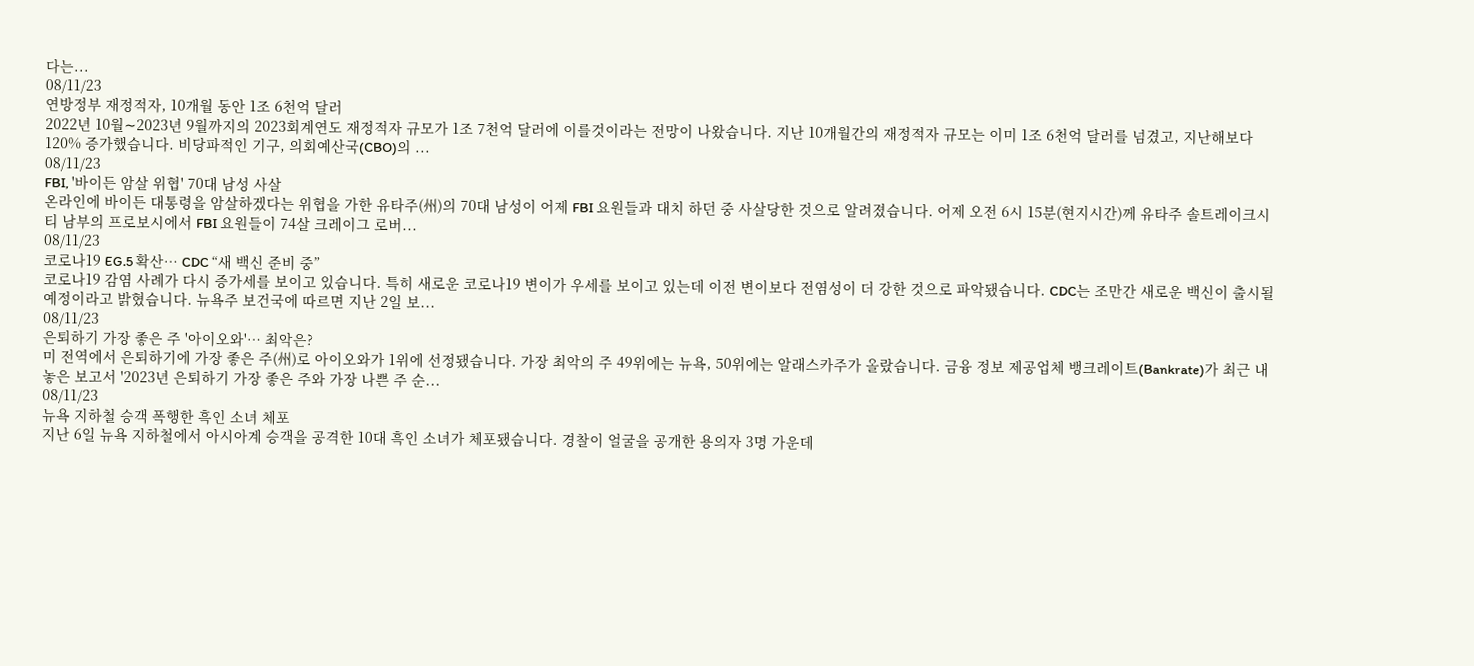다는...
08/11/23
연방정부 재정적자, 10개월 동안 1조 6천억 달러
2022년 10월∼2023년 9월까지의 2023회계연도 재정적자 규모가 1조 7천억 달러에 이를것이라는 전망이 나왔습니다. 지난 10개월간의 재정적자 규모는 이미 1조 6천억 달러를 넘겼고, 지난해보다 120% 증가했습니다. 비당파적인 기구, 의회예산국(CBO)의 ...
08/11/23
FBI, '바이든 암살 위협' 70대 남성 사살
온라인에 바이든 대통령을 암살하겠다는 위협을 가한 유타주(州)의 70대 남성이 어제 FBI 요원들과 대치 하던 중 사살당한 것으로 알려졌습니다. 어제 오전 6시 15분(현지시간)께 유타주 솔트레이크시티 남부의 프로보시에서 FBI 요원들이 74살 크레이그 로버...
08/11/23
코로나19 EG.5 확산… CDC “새 백신 준비 중”
코로나19 감염 사례가 다시 증가세를 보이고 있습니다. 특히 새로운 코로나19 변이가 우세를 보이고 있는데 이전 변이보다 전염성이 더 강한 것으로 파악됐습니다. CDC는 조만간 새로운 백신이 출시될 예정이라고 밝혔습니다. 뉴욕주 보건국에 따르면 지난 2일 보...
08/11/23
은퇴하기 가장 좋은 주 '아이오와'… 최악은?
미 전역에서 은퇴하기에 가장 좋은 주(州)로 아이오와가 1위에 선정됐습니다. 가장 최악의 주 49위에는 뉴욕, 50위에는 알래스카주가 올랐습니다. 금융 정보 제공업체 뱅크레이트(Bankrate)가 최근 내놓은 보고서 '2023년 은퇴하기 가장 좋은 주와 가장 나쁜 주 순...
08/11/23
뉴욕 지하철 승객 폭행한 흑인 소녀 체포
지난 6일 뉴욕 지하철에서 아시아계 승객을 공격한 10대 흑인 소녀가 체포됐습니다. 경찰이 얼굴을 공개한 용의자 3명 가운데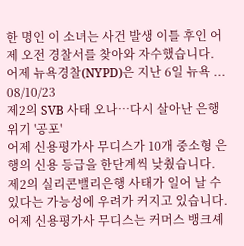한 명인 이 소녀는 사건 발생 이틀 후인 어제 오전 경찰서를 찾아와 자수했습니다. 어제 뉴욕경찰(NYPD)은 지난 6일 뉴욕 ...
08/10/23
제2의 SVB 사태 오나…다시 살아난 은행 위기 '공포'
어제 신용평가사 무디스가 10개 중소형 은행의 신용 등급을 한단계씩 낮췄습니다. 제2의 실리콘밸리은행 사태가 일어 날 수 있다는 가능성에 우려가 커지고 있습니다. 어제 신용평가사 무디스는 커머스 뱅크셰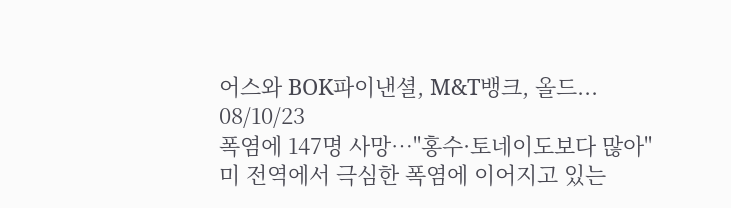어스와 BOK파이낸셜, M&T뱅크, 올드...
08/10/23
폭염에 147명 사망…"홍수·토네이도보다 많아"
미 전역에서 극심한 폭염에 이어지고 있는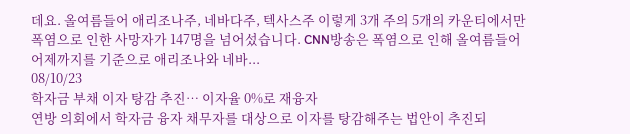데요. 올여름들어 애리조나주, 네바다주, 텍사스주 이렇게 3개 주의 5개의 카운티에서만 폭염으로 인한 사망자가 147명을 넘어섰습니다. CNN방송은 폭염으로 인해 올여름들어 어제까지를 기준으로 애리조나와 네바...
08/10/23
학자금 부채 이자 탕감 추진… 이자율 0%로 재융자
연방 의회에서 학자금 융자 채무자를 대상으로 이자를 탕감해주는 법안이 추진되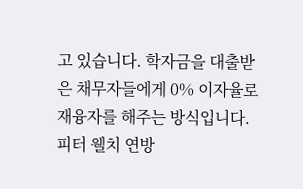고 있습니다. 학자금을 대출받은 채무자들에게 0% 이자율로 재융자를 해주는 방식입니다. 피터 웰치 연방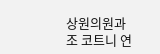상원의원과 조 코트니 연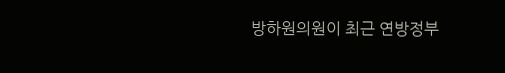방하원의원이 최근 연방정부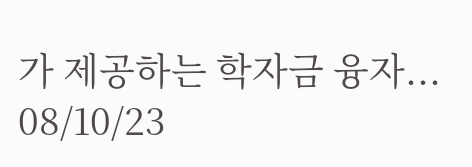가 제공하는 학자금 융자...
08/10/23